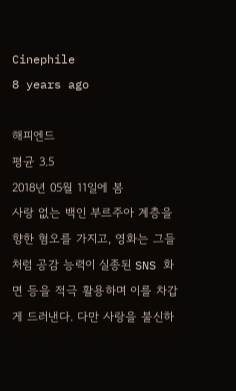Cinephile
8 years ago

해피엔드
평균 3.5
2018년 05월 11일에 봄
사랑 없는 백인 부르주아 계층을 향한 혐오를 가지고, 영화는 그들처럼 공감 능력이 실종된 SNS 화면 등을 적극 활용하며 이를 차갑게 드러낸다. 다만 사랑을 불신하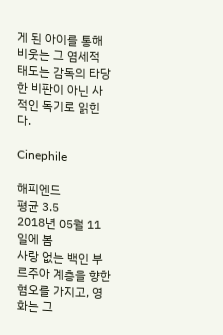게 된 아이를 통해 비웃는 그 염세적 태도는 감독의 타당한 비판이 아닌 사적인 독기로 읽힌다.

Cinephile

해피엔드
평균 3.5
2018년 05월 11일에 봄
사랑 없는 백인 부르주아 계층을 향한 혐오를 가지고, 영화는 그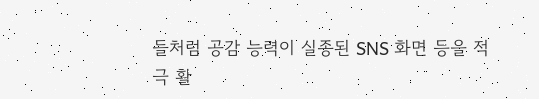들처럼 공감 능력이 실종된 SNS 화면 등을 적극 활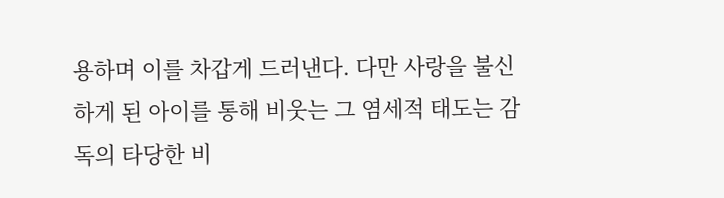용하며 이를 차갑게 드러낸다. 다만 사랑을 불신하게 된 아이를 통해 비웃는 그 염세적 태도는 감독의 타당한 비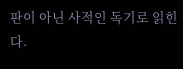판이 아닌 사적인 독기로 읽힌다.